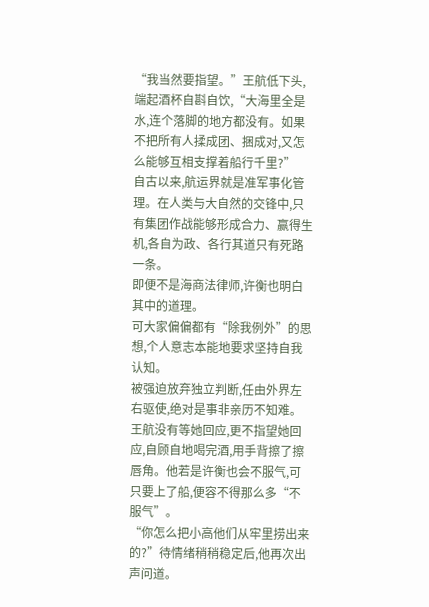“我当然要指望。”王航低下头,端起酒杯自斟自饮,“大海里全是水,连个落脚的地方都没有。如果不把所有人揉成团、捆成对,又怎么能够互相支撑着船行千里?”
自古以来,航运界就是准军事化管理。在人类与大自然的交锋中,只有集团作战能够形成合力、赢得生机,各自为政、各行其道只有死路一条。
即便不是海商法律师,许衡也明白其中的道理。
可大家偏偏都有“除我例外”的思想,个人意志本能地要求坚持自我认知。
被强迫放弃独立判断,任由外界左右驱使,绝对是事非亲历不知难。
王航没有等她回应,更不指望她回应,自顾自地喝完酒,用手背擦了擦唇角。他若是许衡也会不服气,可只要上了船,便容不得那么多“不服气”。
“你怎么把小高他们从牢里捞出来的?”待情绪稍稍稳定后,他再次出声问道。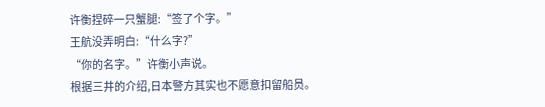许衡捏碎一只蟹腿:“签了个字。”
王航没弄明白:“什么字?”
“你的名字。”许衡小声说。
根据三井的介绍,日本警方其实也不愿意扣留船员。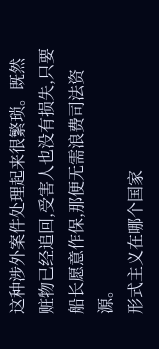这种涉外案件处理起来很繁琐。既然赃物已经追回,受害人也没有损失,只要船长愿意作保,那便无需浪费司法资源。
形式主义在哪个国家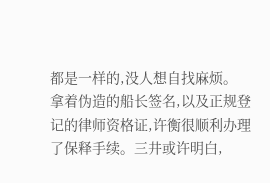都是一样的,没人想自找麻烦。
拿着伪造的船长签名,以及正规登记的律师资格证,许衡很顺利办理了保释手续。三井或许明白,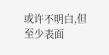或许不明白,但至少表面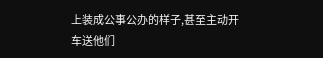上装成公事公办的样子,甚至主动开车送他们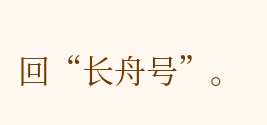回“长舟号”。